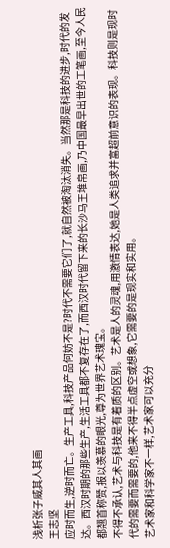浅析张子威其人其画
王志坚
应时而生,逆时而亡。生产工具,科技产品何妨不是?时代不需要它们了,就自然被淘汰消失。当然那是科技的进步,时代的发达。西汉时期的那些生产,生活工具都不复存在了,而西汉时代留下来的长沙马王堆帛画,乃中国最早出世的工笔画,至今人民都翘首称赞,报以羡慕的眼光,尊为世界艺术瑰宝。
不得不承认,艺术与科技是有着质的区别。艺术是人的灵魂,用激情表达,她是人类追求并富超前意识的表现。科技则是现时代的需要而需要的,他来不得半点虚空或想象,它需要的是现实和实用。
艺术家和科学家不一样,艺术家可以充分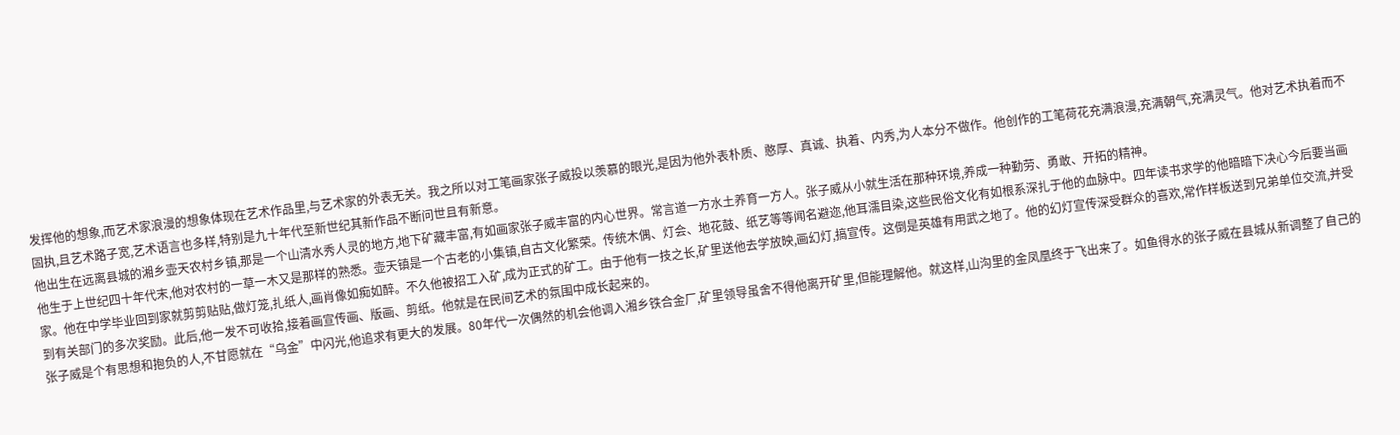发挥他的想象,而艺术家浪漫的想象体现在艺术作品里,与艺术家的外表无关。我之所以对工笔画家张子威投以羡慕的眼光,是因为他外表朴质、憨厚、真诚、执着、内秀,为人本分不做作。他创作的工笔荷花充满浪漫,充满朝气,充满灵气。他对艺术执着而不固执,且艺术路子宽,艺术语言也多样,特别是九十年代至新世纪其新作品不断问世且有新意。
他出生在远离县城的湘乡壶天农村乡镇,那是一个山清水秀人灵的地方,地下矿藏丰富,有如画家张子威丰富的内心世界。常言道一方水土养育一方人。张子威从小就生活在那种环境,养成一种勤劳、勇敢、开拓的精神。
他生于上世纪四十年代末,他对农村的一草一木又是那样的熟悉。壶天镇是一个古老的小集镇,自古文化繁荣。传统木偶、灯会、地花鼓、纸艺等等闻名避迩,他耳濡目染,这些民俗文化有如根系深扎于他的血脉中。四年读书求学的他暗暗下决心今后要当画家。他在中学毕业回到家就剪剪贴贴,做灯笼,扎纸人,画肖像如痴如醉。不久他被招工入矿,成为正式的矿工。由于他有一技之长,矿里送他去学放映,画幻灯,搞宣传。这倒是英雄有用武之地了。他的幻灯宣传深受群众的喜欢,常作样板送到兄弟单位交流,并受到有关部门的多次奖励。此后,他一发不可收拾,接着画宣传画、版画、剪纸。他就是在民间艺术的氛围中成长起来的。
张子威是个有思想和抱负的人,不甘愿就在“乌金”中闪光,他追求有更大的发展。80年代一次偶然的机会他调入湘乡铁合金厂,矿里领导虽舍不得他离开矿里,但能理解他。就这样,山沟里的金凤凰终于飞出来了。如鱼得水的张子威在县城从新调整了自己的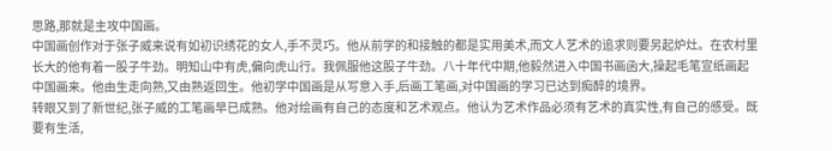思路,那就是主攻中国画。
中国画创作对于张子威来说有如初识绣花的女人,手不灵巧。他从前学的和接触的都是实用美术,而文人艺术的追求则要另起炉灶。在农村里长大的他有着一股子牛劲。明知山中有虎,偏向虎山行。我佩服他这股子牛劲。八十年代中期,他毅然进入中国书画函大,操起毛笔宣纸画起中国画来。他由生走向熟,又由熟返回生。他初学中国画是从写意入手,后画工笔画,对中国画的学习已达到痴醉的境界。
转眼又到了新世纪,张子威的工笔画早已成熟。他对绘画有自己的态度和艺术观点。他认为艺术作品必须有艺术的真实性,有自己的感受。既要有生活,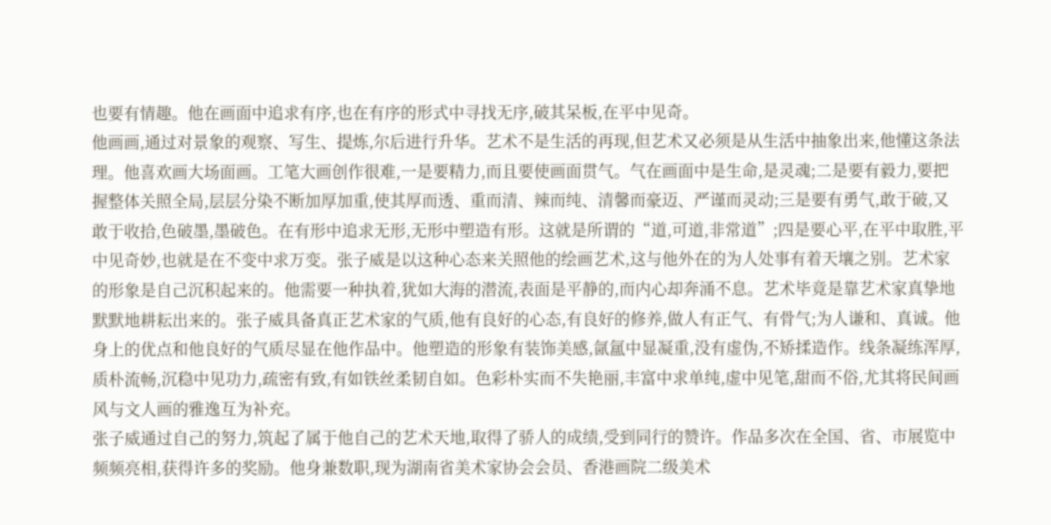也要有情趣。他在画面中追求有序,也在有序的形式中寻找无序,破其呆板,在平中见奇。
他画画,通过对景象的观察、写生、提炼,尔后进行升华。艺术不是生活的再现,但艺术又必须是从生活中抽象出来,他懂这条法理。他喜欢画大场面画。工笔大画创作很难,一是要精力,而且要使画面贯气。气在画面中是生命,是灵魂;二是要有毅力,要把握整体关照全局,层层分染不断加厚加重,使其厚而透、重而清、辣而纯、清馨而豪迈、严谨而灵动;三是要有勇气,敢于破,又敢于收拾,色破墨,墨破色。在有形中追求无形,无形中塑造有形。这就是所谓的“道,可道,非常道”;四是要心平,在平中取胜,平中见奇妙,也就是在不变中求万变。张子威是以这种心态来关照他的绘画艺术,这与他外在的为人处事有着天壤之别。艺术家的形象是自己沉积起来的。他需要一种执着,犹如大海的潜流,表面是平静的,而内心却奔涌不息。艺术毕竟是靠艺术家真挚地默默地耕耘出来的。张子威具备真正艺术家的气质,他有良好的心态,有良好的修养,做人有正气、有骨气;为人谦和、真诚。他身上的优点和他良好的气质尽显在他作品中。他塑造的形象有装饰美感,氤氲中显凝重,没有虚伪,不矫揉造作。线条凝练浑厚,质朴流畅,沉稳中见功力,疏密有致,有如铁丝柔韧自如。色彩朴实而不失艳丽,丰富中求单纯,虚中见笔,甜而不俗,尤其将民间画风与文人画的雅逸互为补充。
张子威通过自己的努力,筑起了属于他自己的艺术天地,取得了骄人的成绩,受到同行的赞许。作品多次在全国、省、市展览中频频亮相,获得许多的奖励。他身兼数职,现为湖南省美术家协会会员、香港画院二级美术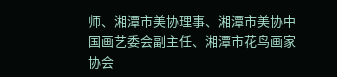师、湘潭市美协理事、湘潭市美协中国画艺委会副主任、湘潭市花鸟画家协会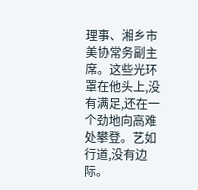理事、湘乡市美协常务副主席。这些光环罩在他头上,没有满足,还在一个劲地向高难处攀登。艺如行道,没有边际。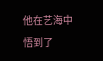他在艺海中悟到了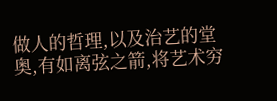做人的哲理,以及治艺的堂奥,有如离弦之箭,将艺术穷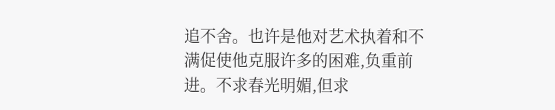追不舍。也许是他对艺术执着和不满促使他克服许多的困难,负重前进。不求春光明媚,但求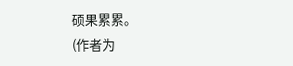硕果累累。
(作者为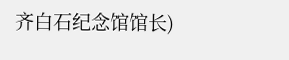齐白石纪念馆馆长)